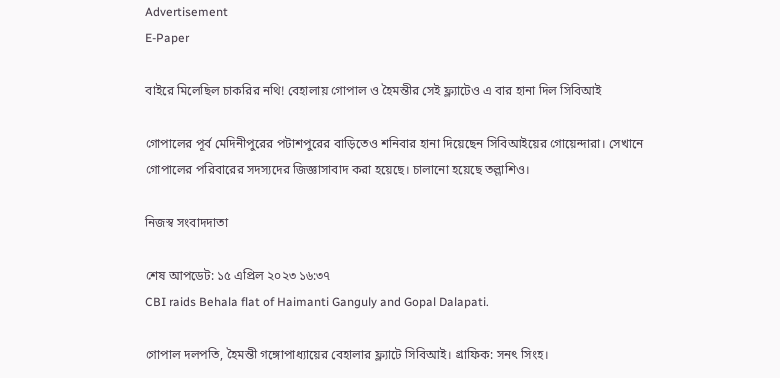Advertisement
E-Paper

বাইরে মিলেছিল চাকরির নথি! বেহালায় গোপাল ও হৈমন্তীর সেই ফ্ল্যাটেও এ বার হানা দিল সিবিআই

গোপালের পূর্ব মেদিনীপুরের পটাশপুরের বাড়িতেও শনিবার হানা দিয়েছেন সিবিআইয়ের গোয়েন্দারা। সেখানে গোপালের পরিবারের সদস্যদের জিজ্ঞাসাবাদ করা হয়েছে। চালানো হয়েছে তল্লাশিও।

নিজস্ব সংবাদদাতা

শেষ আপডেট: ১৫ এপ্রিল ২০২৩ ১৬:৩৭
CBI raids Behala flat of Haimanti Ganguly and Gopal Dalapati.

গোপাল দলপতি, হৈমন্তী গঙ্গোপাধ্যায়ের বেহালার ফ্ল্যাটে সিবিআই। গ্রাফিক: সনৎ সিংহ।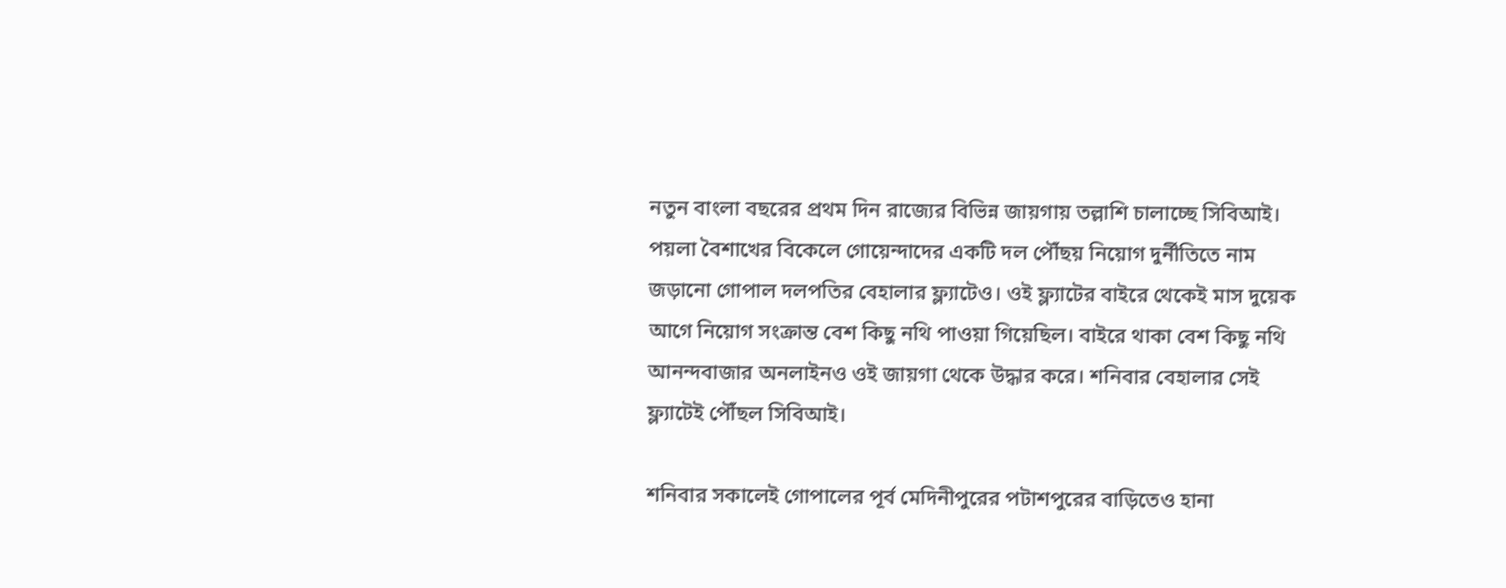নতুন বাংলা বছরের প্রথম দিন রাজ্যের বিভিন্ন জায়গায় তল্লাশি চালাচ্ছে সিবিআই। পয়লা বৈশাখের বিকেলে গোয়েন্দাদের একটি দল পৌঁছয় নিয়োগ দুর্নীতিতে নাম জড়ানো গোপাল দলপতির বেহালার ফ্ল্যাটেও। ওই ফ্ল্যাটের বাইরে থেকেই মাস দুয়েক আগে নিয়োগ সংক্রান্ত বেশ কিছু নথি পাওয়া গিয়েছিল। বাইরে থাকা বেশ কিছু নথি আনন্দবাজার অনলাইনও ওই জায়গা থেকে উদ্ধার করে। শনিবার বেহালার সেই ফ্ল্যাটেই পৌঁছল সিবিআই।

শনিবার সকালেই গোপালের পূর্ব মেদিনীপুরের পটাশপুরের বাড়িতেও হানা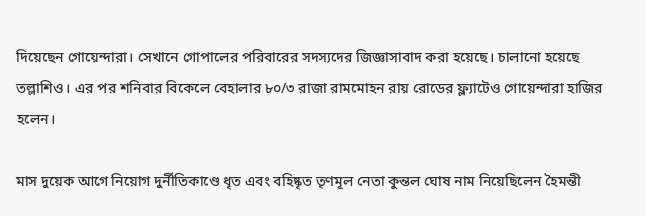দিয়েছেন গোয়েন্দারা। সেখানে গোপালের পরিবারের সদস্যদের জিজ্ঞাসাবাদ করা হয়েছে। চালানো হয়েছে তল্লাশিও। এর পর শনিবার বিকেলে বেহালার ৮০/৩ রাজা রামমোহন রায় রোডের ফ্ল্যাটেও গোয়েন্দারা হাজির হলেন।

মাস দুয়েক আগে নিয়োগ দুর্নীতিকাণ্ডে ধৃত এবং বহিষ্কৃত তৃণমূল নেতা কুন্তল ঘোষ নাম নিয়েছিলেন হৈমন্তী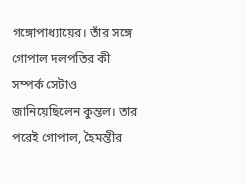গঙ্গোপাধ্যায়ের। তাঁর সঙ্গে গোপাল দলপতির কী সম্পর্ক সেটাও জানিয়েছিলেন কুন্তল। তার পরেই গোপাল, হৈমন্তীর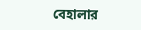বেহালার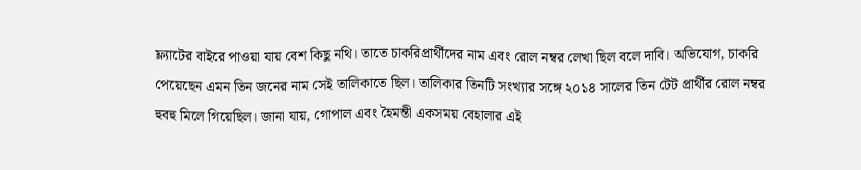ফ্ল্যাটের বাইরে পাওয়া যায় বেশ কিছু নথি। তাতে চাকরিপ্রার্থীদের নাম এবং রোল নম্বর লেখা ছিল বলে দাবি। অভিযোগ, চাকরি পেয়েছেন এমন তিন জনের নাম সেই তালিকাতে ছিল। তালিকার তিনটি সংখ্যার সঙ্গে ২০১৪ সালের তিন টেট প্রার্থীর রোল নম্বর হুবহু মিলে গিয়েছিল। জানা যায়, গোপাল এবং হৈমন্তী একসময় বেহালার এই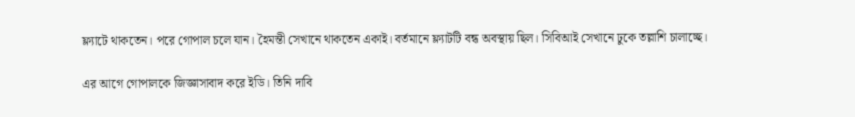ফ্ল্যাটে থাকতেন। পরে গোপাল চলে যান। হৈমন্তী সেখানে থাকতেন একাই। বর্তমানে ফ্ল্যাটটি বন্ধ অবস্থায় ছিল। সিবিআই সেখানে ঢুকে তল্লাশি চালাচ্ছে।

এর আগে গোপালকে জিজ্ঞাসাবাদ করে ইডি। তিনি দাবি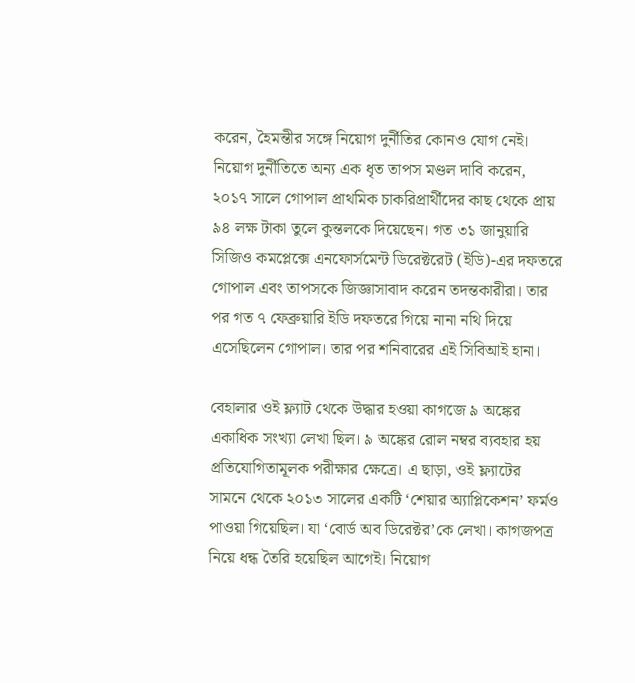করেন, হৈমন্তীর সঙ্গে নিয়োগ দুর্নীতির কোনও যোগ নেই। নিয়োগ দুর্নীতিতে অন্য এক ধৃত তাপস মণ্ডল দাবি করেন, ২০১৭ সালে গোপাল প্রাথমিক চাকরিপ্রার্থীদের কাছ থেকে প্রায় ৯৪ লক্ষ টাকা তুলে কুন্তলকে দিয়েছেন। গত ৩১ জানুয়ারি সিজিও কমপ্লেক্সে এনফোর্সমেন্ট ডিরেক্টরেট (ইডি)-এর দফতরে গোপাল এবং তাপসকে জিজ্ঞাসাবাদ করেন তদন্তকারীরা। তার পর গত ৭ ফেব্রুয়ারি ইডি দফতরে গিয়ে নানা নথি দিয়ে এসেছিলেন গোপাল। তার পর শনিবারের এই সিবিআই হানা।

বেহালার ওই ফ্ল্যাট থেকে উদ্ধার হওয়া কাগজে ৯ অঙ্কের একাধিক সংখ্যা লেখা ছিল। ৯ অঙ্কের রোল নম্বর ব্যবহার হয় প্রতিযোগিতামূলক পরীক্ষার ক্ষেত্রে। এ ছাড়া, ওই ফ্ল্যাটের সামনে থেকে ২০১৩ সালের একটি ‘শেয়ার অ্যাপ্লিকেশন’ ফর্মও পাওয়া গিয়েছিল। যা ‘বোর্ড অব ডিরেক্টর’কে লেখা। কাগজপত্র নিয়ে ধন্ধ তৈরি হয়েছিল আগেই। নিয়োগ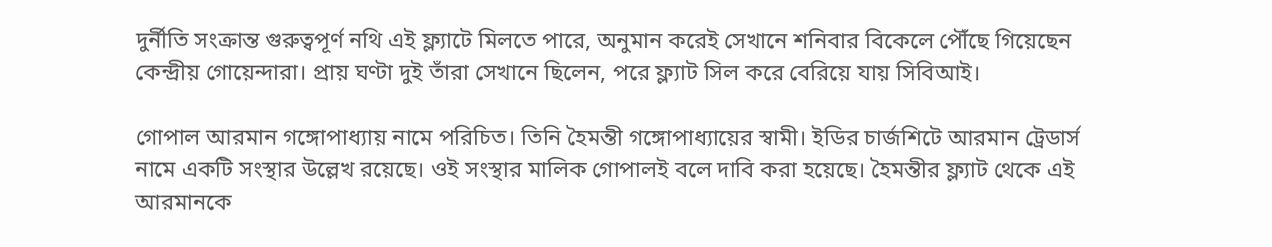দুর্নীতি সংক্রান্ত গুরুত্বপূর্ণ নথি এই ফ্ল্যাটে মিলতে পারে, অনুমান করেই সেখানে শনিবার বিকেলে পৌঁছে গিয়েছেন কেন্দ্রীয় গোয়েন্দারা। প্রায় ঘণ্টা দুই তাঁরা সেখানে ছিলেন, পরে ফ্ল্যাট সিল করে বেরিয়ে যায় সিবিআই।

গোপাল আরমান গঙ্গোপাধ্যায় নামে পরিচিত। তিনি হৈমন্তী গঙ্গোপাধ্যায়ের স্বামী। ইডির চার্জশিটে আরমান ট্রেডার্স নামে একটি সংস্থার উল্লেখ রয়েছে। ওই সংস্থার মালিক গোপালই বলে দাবি করা হয়েছে। হৈমন্তীর ফ্ল্যাট থেকে এই আরমানকে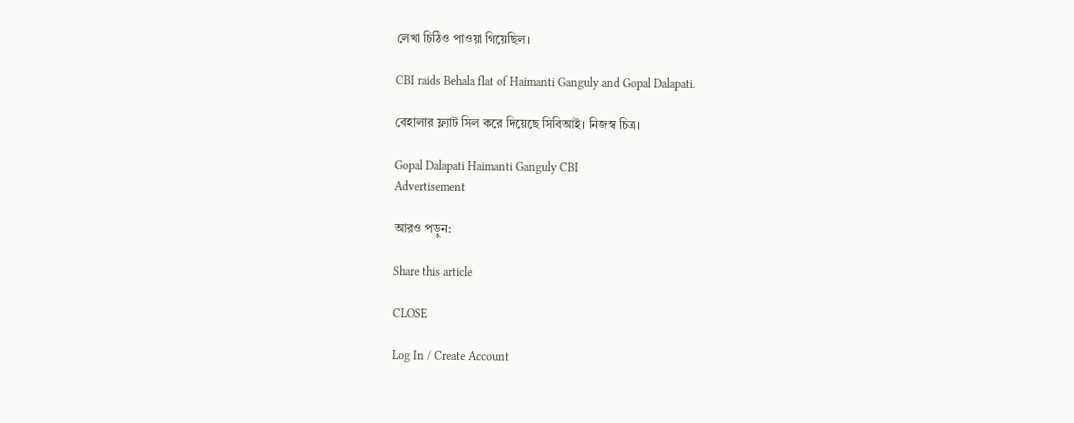লেখা চিঠিও পাওয়া গিয়েছিল।

CBI raids Behala flat of Haimanti Ganguly and Gopal Dalapati.

বেহালার ফ্ল্যাট সিল করে দিয়েছে সিবিআই। নিজস্ব চিত্র।

Gopal Dalapati Haimanti Ganguly CBI
Advertisement

আরও পড়ুন:

Share this article

CLOSE

Log In / Create Account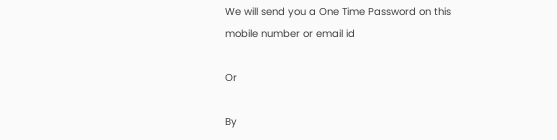We will send you a One Time Password on this mobile number or email id

Or

By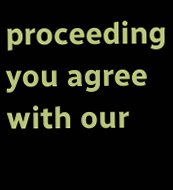proceeding you agree with our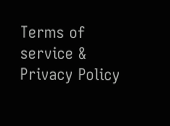Terms of service & Privacy Policy